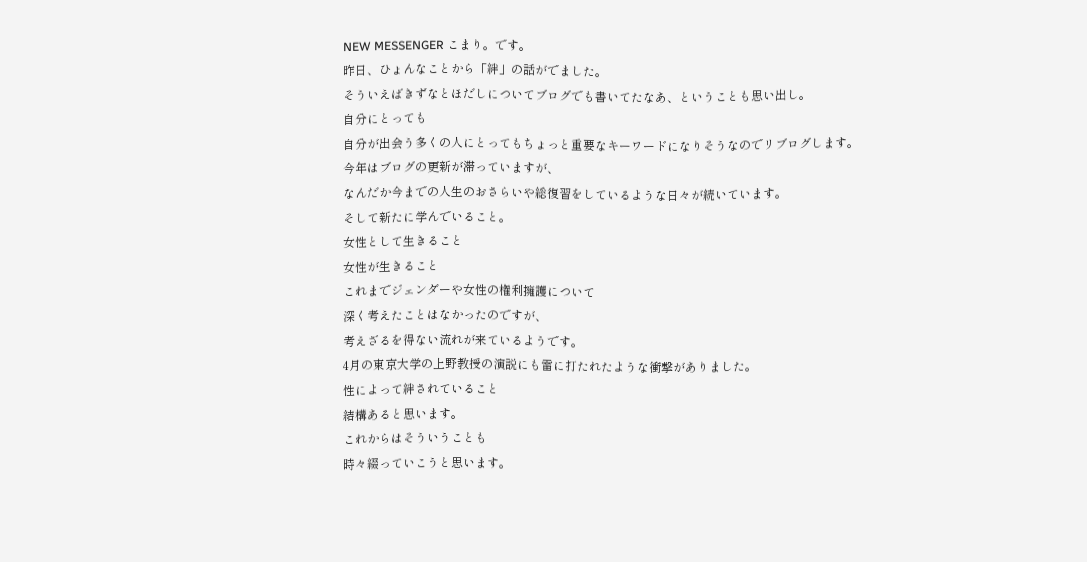NEW MESSENGER こまり。です。
昨日、ひょんなことから「絆」の話がでました。
そういえばきずなとほだしについてブログでも書いてたなあ、ということも思い出し。
自分にとっても
自分が出会う多くの人にとってもちょっと重要なキーワードになりそうなのでリブログします。
今年はブログの更新が滞っていますが、
なんだか今までの人生のおさらいや総復習をしているような日々が続いています。
そして新たに学んでいること。
女性として生きること
女性が生きること
これまでジェンダーや女性の権利擁護について
深く考えたことはなかったのですが、
考えざるを得ない流れが来ているようです。
4月の東京大学の上野教授の演説にも雷に打たれたような衝撃がありました。
性によって絆されていること
結構あると思います。
これからはそういうことも
時々綴っていこうと思います。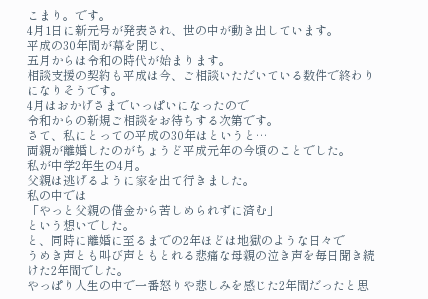こまり。です。
4月1日に新元号が発表され、世の中が動き出しています。
平成の30年間が幕を閉じ、
五月からは令和の時代が始まります。
相談支援の契約も平成は今、ご相談いただいている数件で終わりになりそうです。
4月はおかげさまでいっぱいになったので
令和からの新規ご相談をお待ちする次第です。
さて、私にとっての平成の30年はというと…
両親が離婚したのがちょうど平成元年の今頃のことでした。
私が中学2年生の4月。
父親は逃げるように家を出て行きました。
私の中では
「やっと父親の借金から苦しめられずに済む」
という想いでした。
と、同時に離婚に至るまでの2年ほどは地獄のような日々で
うめき声とも叫び声ともとれる悲痛な母親の泣き声を毎日聞き続けた2年間でした。
やっぱり人生の中で一番怒りや悲しみを感じた2年間だったと思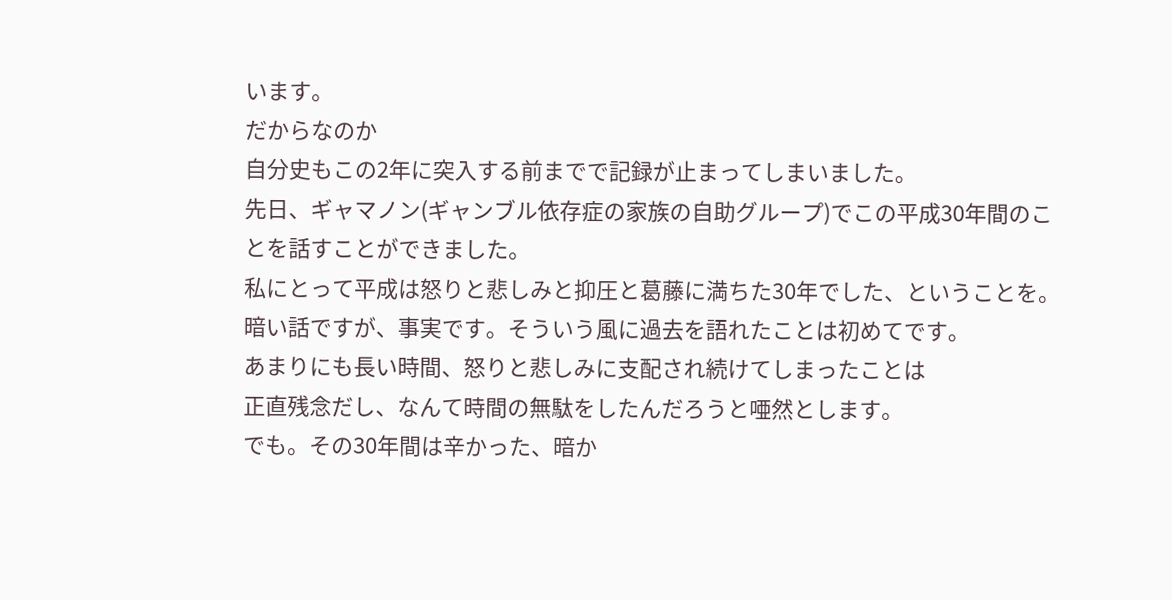います。
だからなのか
自分史もこの2年に突入する前までで記録が止まってしまいました。
先日、ギャマノン(ギャンブル依存症の家族の自助グループ)でこの平成30年間のことを話すことができました。
私にとって平成は怒りと悲しみと抑圧と葛藤に満ちた30年でした、ということを。
暗い話ですが、事実です。そういう風に過去を語れたことは初めてです。
あまりにも長い時間、怒りと悲しみに支配され続けてしまったことは
正直残念だし、なんて時間の無駄をしたんだろうと唖然とします。
でも。その30年間は辛かった、暗か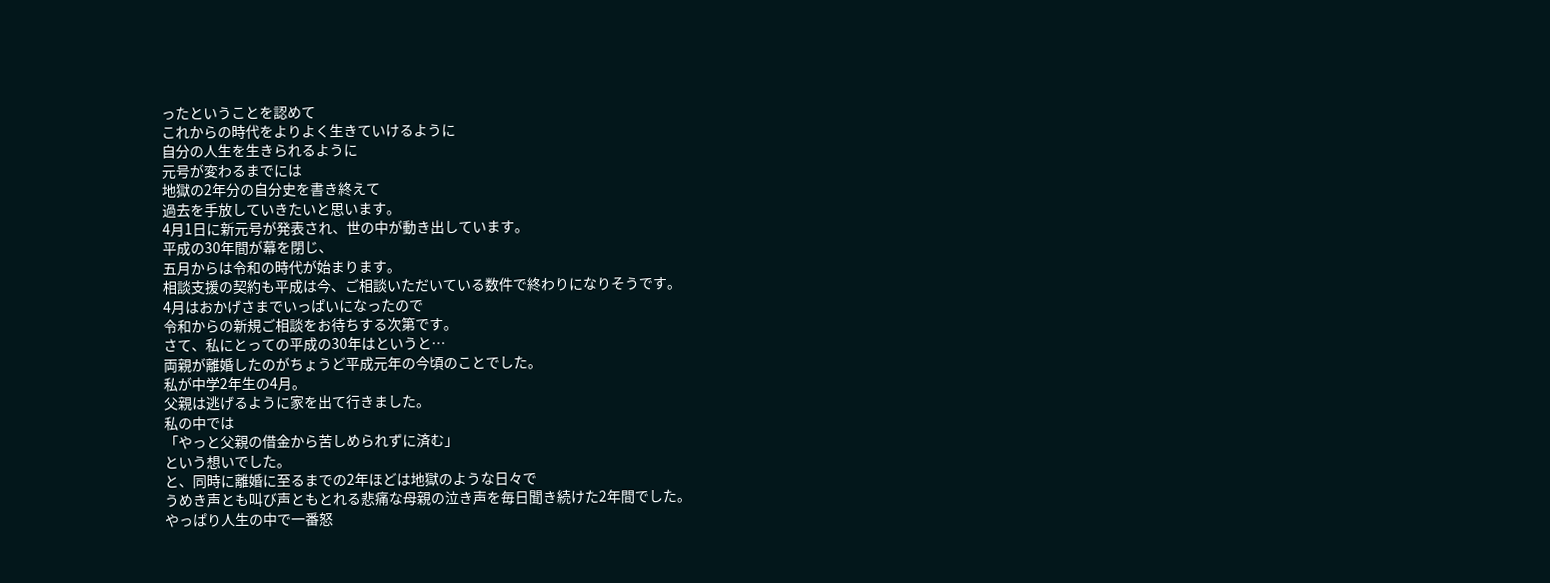ったということを認めて
これからの時代をよりよく生きていけるように
自分の人生を生きられるように
元号が変わるまでには
地獄の2年分の自分史を書き終えて
過去を手放していきたいと思います。
4月1日に新元号が発表され、世の中が動き出しています。
平成の30年間が幕を閉じ、
五月からは令和の時代が始まります。
相談支援の契約も平成は今、ご相談いただいている数件で終わりになりそうです。
4月はおかげさまでいっぱいになったので
令和からの新規ご相談をお待ちする次第です。
さて、私にとっての平成の30年はというと…
両親が離婚したのがちょうど平成元年の今頃のことでした。
私が中学2年生の4月。
父親は逃げるように家を出て行きました。
私の中では
「やっと父親の借金から苦しめられずに済む」
という想いでした。
と、同時に離婚に至るまでの2年ほどは地獄のような日々で
うめき声とも叫び声ともとれる悲痛な母親の泣き声を毎日聞き続けた2年間でした。
やっぱり人生の中で一番怒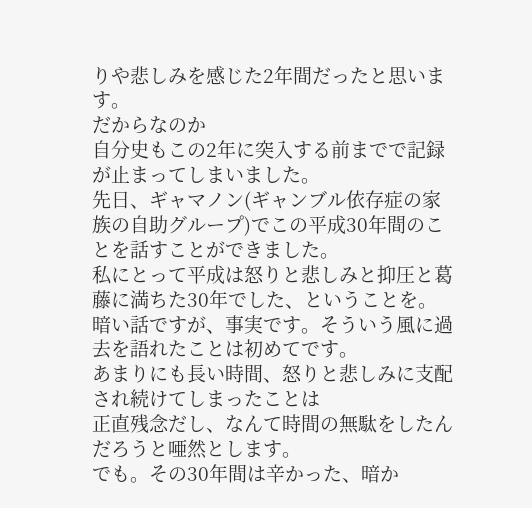りや悲しみを感じた2年間だったと思います。
だからなのか
自分史もこの2年に突入する前までで記録が止まってしまいました。
先日、ギャマノン(ギャンブル依存症の家族の自助グループ)でこの平成30年間のことを話すことができました。
私にとって平成は怒りと悲しみと抑圧と葛藤に満ちた30年でした、ということを。
暗い話ですが、事実です。そういう風に過去を語れたことは初めてです。
あまりにも長い時間、怒りと悲しみに支配され続けてしまったことは
正直残念だし、なんて時間の無駄をしたんだろうと唖然とします。
でも。その30年間は辛かった、暗か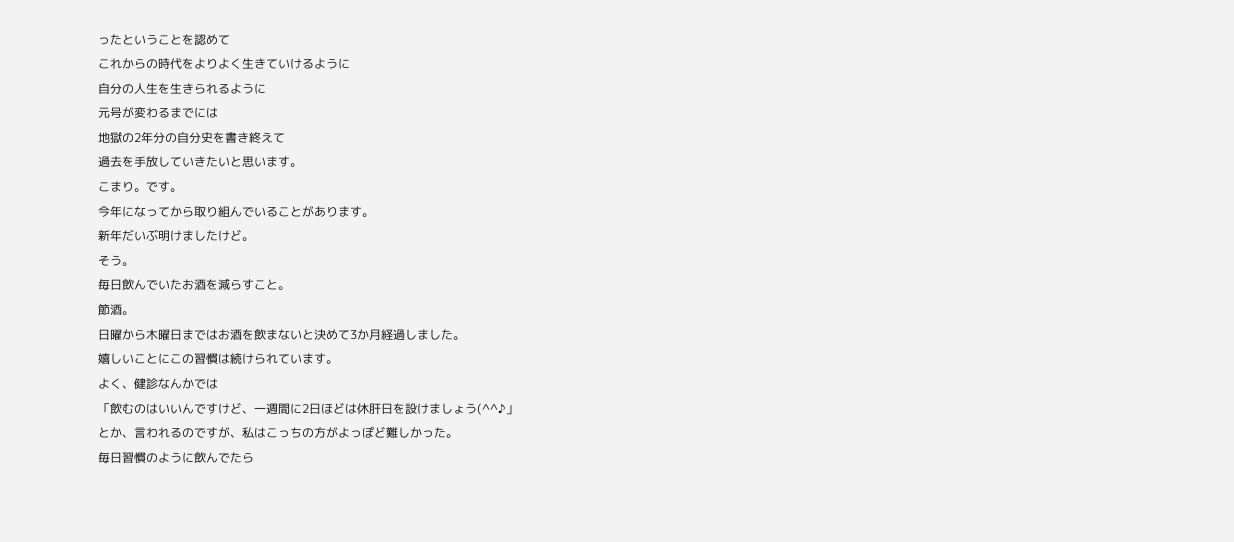ったということを認めて
これからの時代をよりよく生きていけるように
自分の人生を生きられるように
元号が変わるまでには
地獄の2年分の自分史を書き終えて
過去を手放していきたいと思います。
こまり。です。
今年になってから取り組んでいることがあります。
新年だいぶ明けましたけど。
そう。
毎日飲んでいたお酒を減らすこと。
節酒。
日曜から木曜日まではお酒を飲まないと決めて3か月経過しました。
嬉しいことにこの習慣は続けられています。
よく、健診なんかでは
「飲むのはいいんですけど、一週間に2日ほどは休肝日を設けましょう(^^♪」
とか、言われるのですが、私はこっちの方がよっぽど難しかった。
毎日習慣のように飲んでたら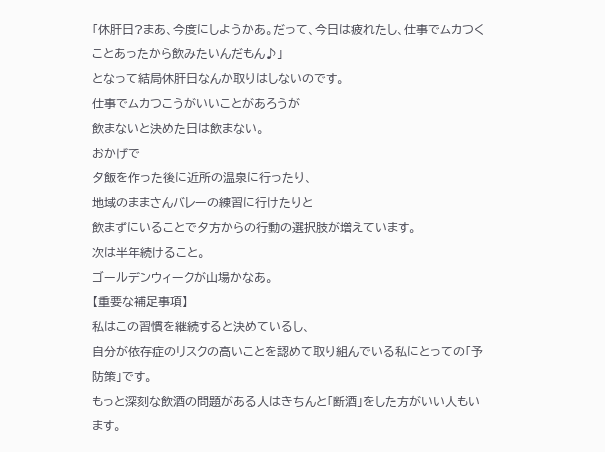「休肝日?まあ、今度にしようかあ。だって、今日は疲れたし、仕事でムカつくことあったから飲みたいんだもん♪」
となって結局休肝日なんか取りはしないのです。
仕事でムカつこうがいいことがあろうが
飲まないと決めた日は飲まない。
おかげで
夕飯を作った後に近所の温泉に行ったり、
地域のままさんバレーの練習に行けたりと
飲まずにいることで夕方からの行動の選択肢が増えています。
次は半年続けること。
ゴールデンウィークが山場かなあ。
【重要な補足事項】
私はこの習慣を継続すると決めているし、
自分が依存症のリスクの高いことを認めて取り組んでいる私にとっての「予防策」です。
もっと深刻な飲酒の問題がある人はきちんと「断酒」をした方がいい人もいます。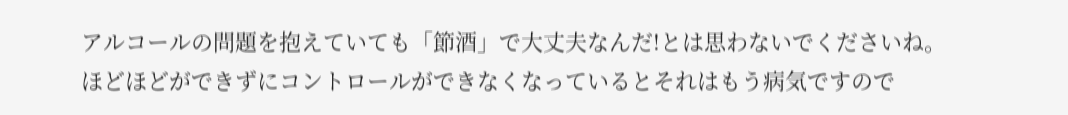アルコールの問題を抱えていても「節酒」で大丈夫なんだ!とは思わないでくださいね。
ほどほどができずにコントロールができなくなっているとそれはもう病気ですので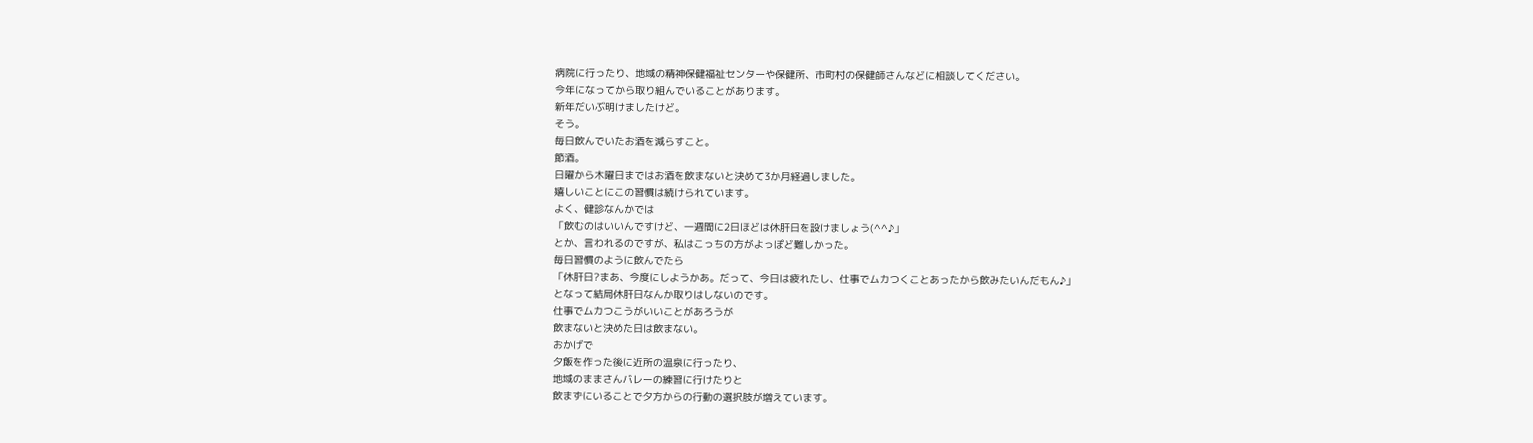病院に行ったり、地域の精神保健福祉センターや保健所、市町村の保健師さんなどに相談してください。
今年になってから取り組んでいることがあります。
新年だいぶ明けましたけど。
そう。
毎日飲んでいたお酒を減らすこと。
節酒。
日曜から木曜日まではお酒を飲まないと決めて3か月経過しました。
嬉しいことにこの習慣は続けられています。
よく、健診なんかでは
「飲むのはいいんですけど、一週間に2日ほどは休肝日を設けましょう(^^♪」
とか、言われるのですが、私はこっちの方がよっぽど難しかった。
毎日習慣のように飲んでたら
「休肝日?まあ、今度にしようかあ。だって、今日は疲れたし、仕事でムカつくことあったから飲みたいんだもん♪」
となって結局休肝日なんか取りはしないのです。
仕事でムカつこうがいいことがあろうが
飲まないと決めた日は飲まない。
おかげで
夕飯を作った後に近所の温泉に行ったり、
地域のままさんバレーの練習に行けたりと
飲まずにいることで夕方からの行動の選択肢が増えています。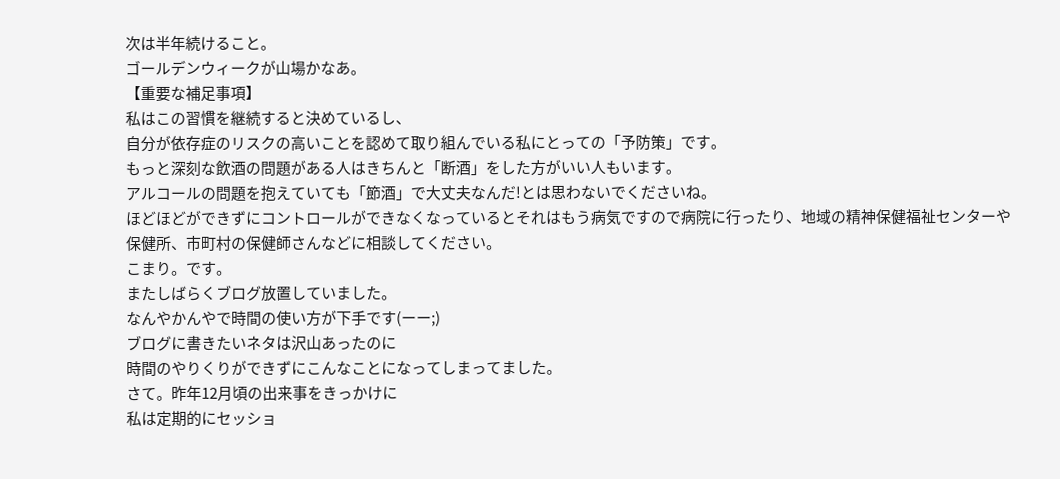次は半年続けること。
ゴールデンウィークが山場かなあ。
【重要な補足事項】
私はこの習慣を継続すると決めているし、
自分が依存症のリスクの高いことを認めて取り組んでいる私にとっての「予防策」です。
もっと深刻な飲酒の問題がある人はきちんと「断酒」をした方がいい人もいます。
アルコールの問題を抱えていても「節酒」で大丈夫なんだ!とは思わないでくださいね。
ほどほどができずにコントロールができなくなっているとそれはもう病気ですので病院に行ったり、地域の精神保健福祉センターや保健所、市町村の保健師さんなどに相談してください。
こまり。です。
またしばらくブログ放置していました。
なんやかんやで時間の使い方が下手です(ーー;)
ブログに書きたいネタは沢山あったのに
時間のやりくりができずにこんなことになってしまってました。
さて。昨年12月頃の出来事をきっかけに
私は定期的にセッショ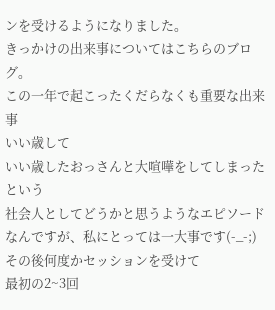ンを受けるようになりました。
きっかけの出来事についてはこちらのブログ。
この一年で起こったくだらなくも重要な出来事
いい歳して
いい歳したおっさんと大喧嘩をしてしまったという
社会人としてどうかと思うようなエピソードなんですが、私にとっては一大事です(-_-;)
その後何度かセッションを受けて
最初の2~3回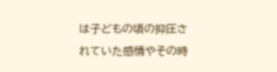は子どもの頃の抑圧されていた感情やその時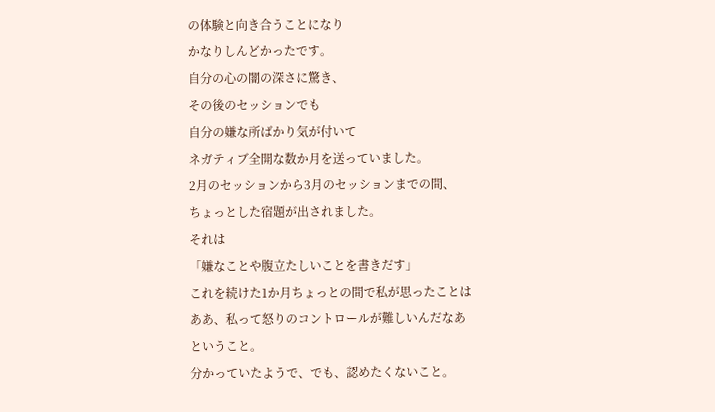の体験と向き合うことになり
かなりしんどかったです。
自分の心の闇の深さに驚き、
その後のセッションでも
自分の嫌な所ばかり気が付いて
ネガティブ全開な数か月を送っていました。
2月のセッションから3月のセッションまでの間、
ちょっとした宿題が出されました。
それは
「嫌なことや腹立たしいことを書きだす」
これを続けた1か月ちょっとの間で私が思ったことは
ああ、私って怒りのコントロールが難しいんだなあ
ということ。
分かっていたようで、でも、認めたくないこと。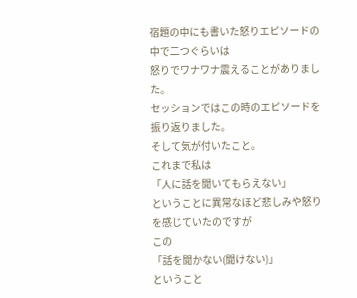宿題の中にも書いた怒りエピソードの中で二つぐらいは
怒りでワナワナ震えることがありました。
セッションではこの時のエピソードを振り返りました。
そして気が付いたこと。
これまで私は
「人に話を聞いてもらえない」
ということに異常なほど悲しみや怒りを感じていたのですが
この
「話を聞かない(聞けない)」
ということ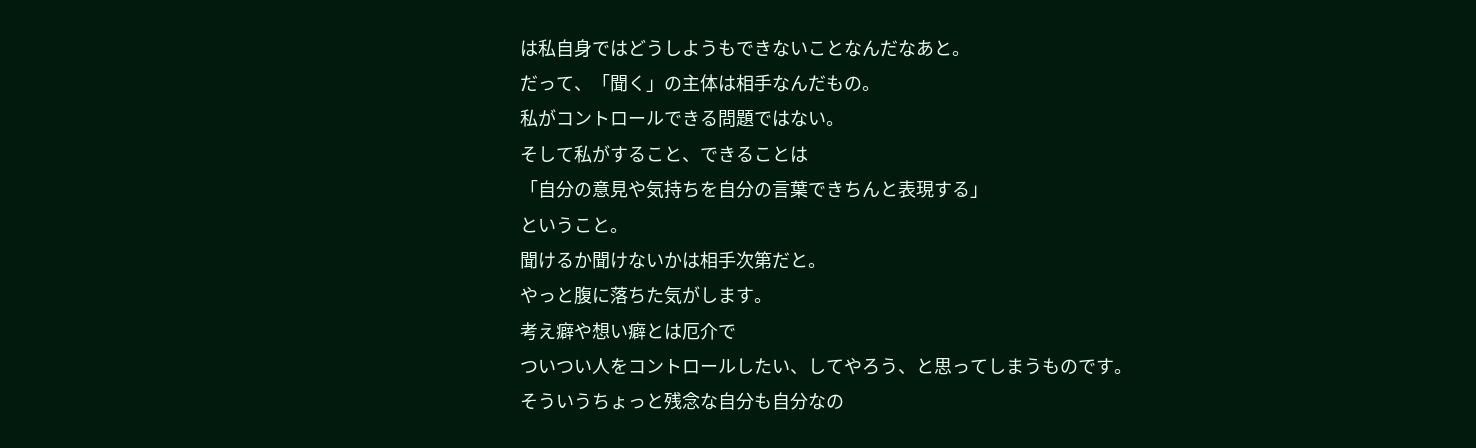は私自身ではどうしようもできないことなんだなあと。
だって、「聞く」の主体は相手なんだもの。
私がコントロールできる問題ではない。
そして私がすること、できることは
「自分の意見や気持ちを自分の言葉できちんと表現する」
ということ。
聞けるか聞けないかは相手次第だと。
やっと腹に落ちた気がします。
考え癖や想い癖とは厄介で
ついつい人をコントロールしたい、してやろう、と思ってしまうものです。
そういうちょっと残念な自分も自分なの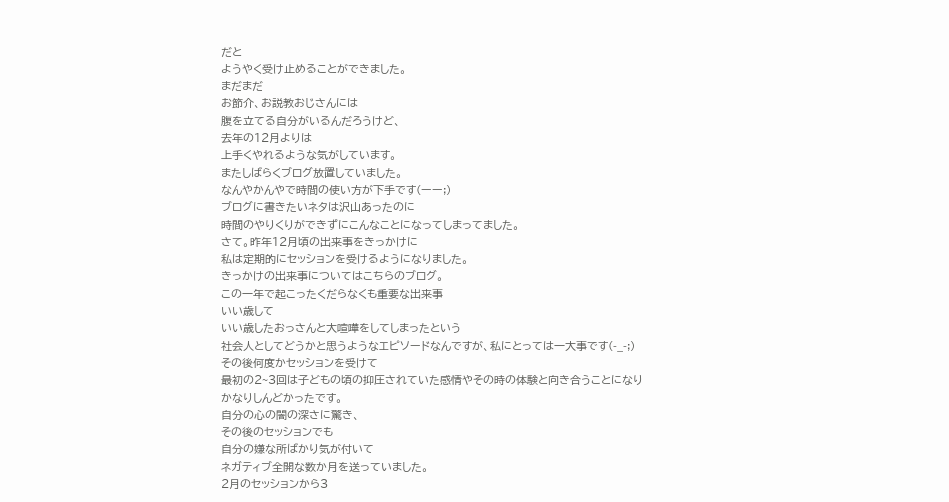だと
ようやく受け止めることができました。
まだまだ
お節介、お説教おじさんには
腹を立てる自分がいるんだろうけど、
去年の12月よりは
上手くやれるような気がしています。
またしばらくブログ放置していました。
なんやかんやで時間の使い方が下手です(ーー;)
ブログに書きたいネタは沢山あったのに
時間のやりくりができずにこんなことになってしまってました。
さて。昨年12月頃の出来事をきっかけに
私は定期的にセッションを受けるようになりました。
きっかけの出来事についてはこちらのブログ。
この一年で起こったくだらなくも重要な出来事
いい歳して
いい歳したおっさんと大喧嘩をしてしまったという
社会人としてどうかと思うようなエピソードなんですが、私にとっては一大事です(-_-;)
その後何度かセッションを受けて
最初の2~3回は子どもの頃の抑圧されていた感情やその時の体験と向き合うことになり
かなりしんどかったです。
自分の心の闇の深さに驚き、
その後のセッションでも
自分の嫌な所ばかり気が付いて
ネガティブ全開な数か月を送っていました。
2月のセッションから3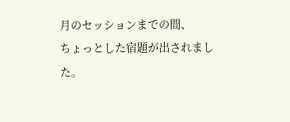月のセッションまでの間、
ちょっとした宿題が出されました。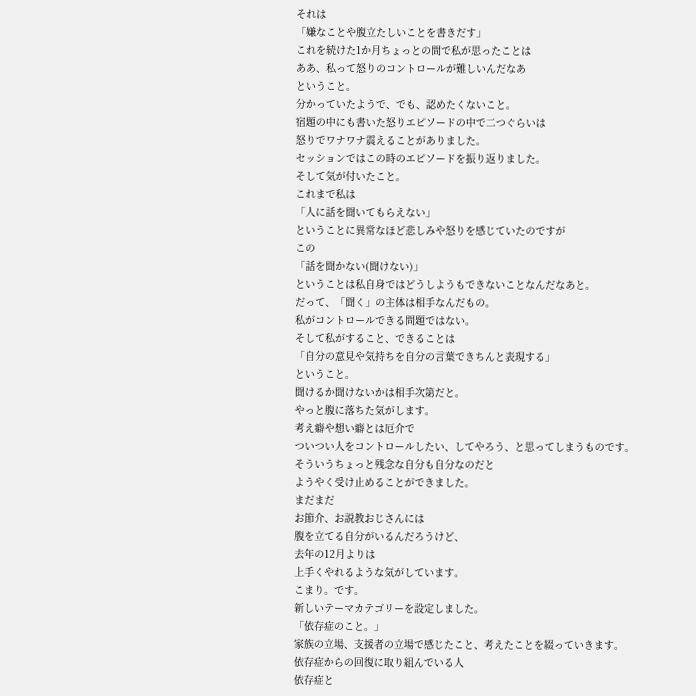それは
「嫌なことや腹立たしいことを書きだす」
これを続けた1か月ちょっとの間で私が思ったことは
ああ、私って怒りのコントロールが難しいんだなあ
ということ。
分かっていたようで、でも、認めたくないこと。
宿題の中にも書いた怒りエピソードの中で二つぐらいは
怒りでワナワナ震えることがありました。
セッションではこの時のエピソードを振り返りました。
そして気が付いたこと。
これまで私は
「人に話を聞いてもらえない」
ということに異常なほど悲しみや怒りを感じていたのですが
この
「話を聞かない(聞けない)」
ということは私自身ではどうしようもできないことなんだなあと。
だって、「聞く」の主体は相手なんだもの。
私がコントロールできる問題ではない。
そして私がすること、できることは
「自分の意見や気持ちを自分の言葉できちんと表現する」
ということ。
聞けるか聞けないかは相手次第だと。
やっと腹に落ちた気がします。
考え癖や想い癖とは厄介で
ついつい人をコントロールしたい、してやろう、と思ってしまうものです。
そういうちょっと残念な自分も自分なのだと
ようやく受け止めることができました。
まだまだ
お節介、お説教おじさんには
腹を立てる自分がいるんだろうけど、
去年の12月よりは
上手くやれるような気がしています。
こまり。です。
新しいテーマカテゴリーを設定しました。
「依存症のこと。」
家族の立場、支援者の立場で感じたこと、考えたことを綴っていきます。
依存症からの回復に取り組んでいる人
依存症と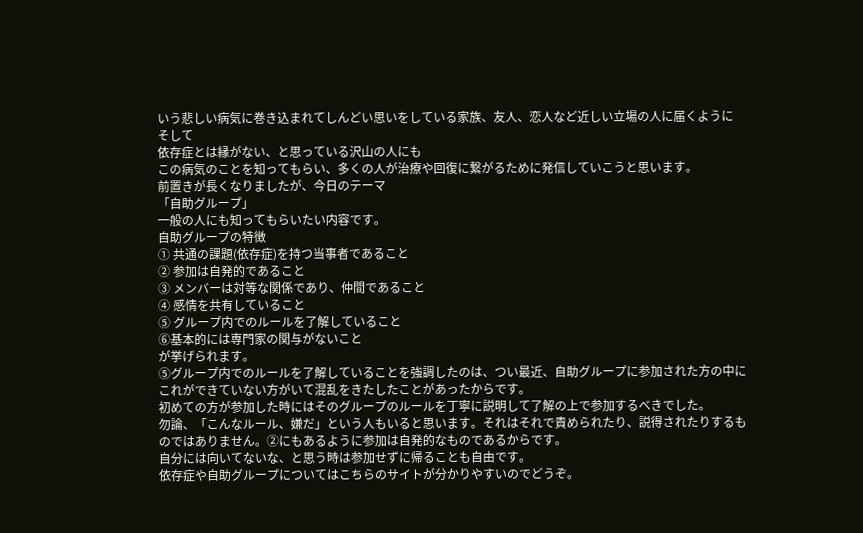いう悲しい病気に巻き込まれてしんどい思いをしている家族、友人、恋人など近しい立場の人に届くように
そして
依存症とは縁がない、と思っている沢山の人にも
この病気のことを知ってもらい、多くの人が治療や回復に繋がるために発信していこうと思います。
前置きが長くなりましたが、今日のテーマ
「自助グループ」
一般の人にも知ってもらいたい内容です。
自助グループの特徴
① 共通の課題(依存症)を持つ当事者であること
② 参加は自発的であること
③ メンバーは対等な関係であり、仲間であること
④ 感情を共有していること
⑤ グループ内でのルールを了解していること
⑥基本的には専門家の関与がないこと
が挙げられます。
⑤グループ内でのルールを了解していることを強調したのは、つい最近、自助グループに参加された方の中にこれができていない方がいて混乱をきたしたことがあったからです。
初めての方が参加した時にはそのグループのルールを丁寧に説明して了解の上で参加するべきでした。
勿論、「こんなルール、嫌だ」という人もいると思います。それはそれで責められたり、説得されたりするものではありません。②にもあるように参加は自発的なものであるからです。
自分には向いてないな、と思う時は参加せずに帰ることも自由です。
依存症や自助グループについてはこちらのサイトが分かりやすいのでどうぞ。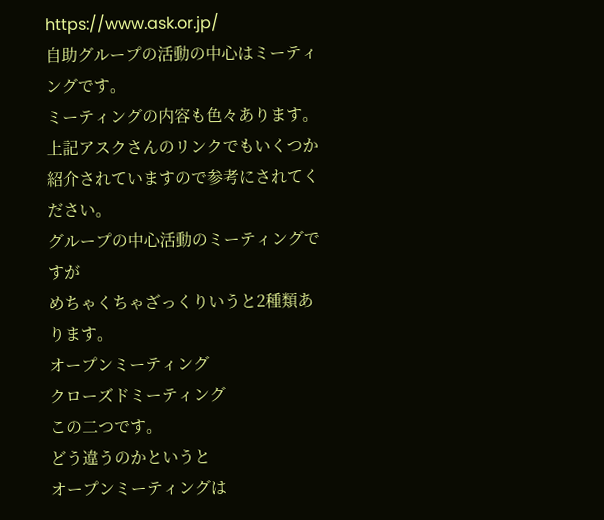https://www.ask.or.jp/
自助グループの活動の中心はミーティングです。
ミーティングの内容も色々あります。上記アスクさんのリンクでもいくつか紹介されていますので参考にされてください。
グループの中心活動のミーティングですが
めちゃくちゃざっくりいうと2種類あります。
オープンミーティング
クローズドミーティング
この二つです。
どう違うのかというと
オープンミーティングは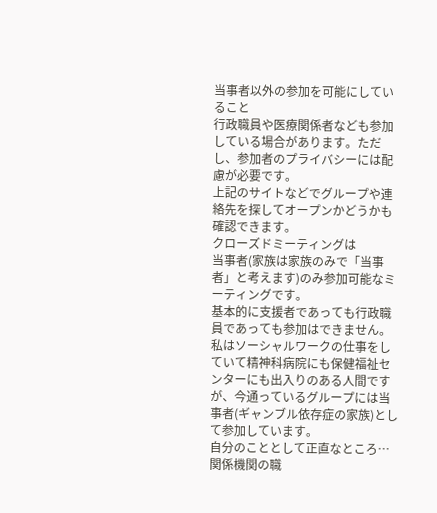当事者以外の参加を可能にしていること
行政職員や医療関係者なども参加している場合があります。ただし、参加者のプライバシーには配慮が必要です。
上記のサイトなどでグループや連絡先を探してオープンかどうかも確認できます。
クローズドミーティングは
当事者(家族は家族のみで「当事者」と考えます)のみ参加可能なミーティングです。
基本的に支援者であっても行政職員であっても参加はできません。
私はソーシャルワークの仕事をしていて精神科病院にも保健福祉センターにも出入りのある人間ですが、今通っているグループには当事者(ギャンブル依存症の家族)として参加しています。
自分のこととして正直なところ…
関係機関の職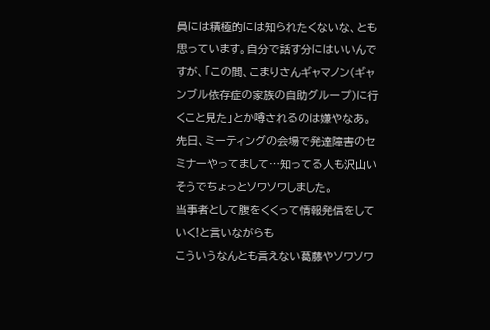員には積極的には知られたくないな、とも思っています。自分で話す分にはいいんですが、「この間、こまりさんギャマノン(ギャンブル依存症の家族の自助グループ)に行くこと見た」とか噂されるのは嫌やなあ。
先日、ミーティングの会場で発達障害のセミナーやってまして…知ってる人も沢山いそうでちょっとソワソワしました。
当事者として腹をくくって情報発信をしていく!と言いながらも
こういうなんとも言えない葛藤やソワソワ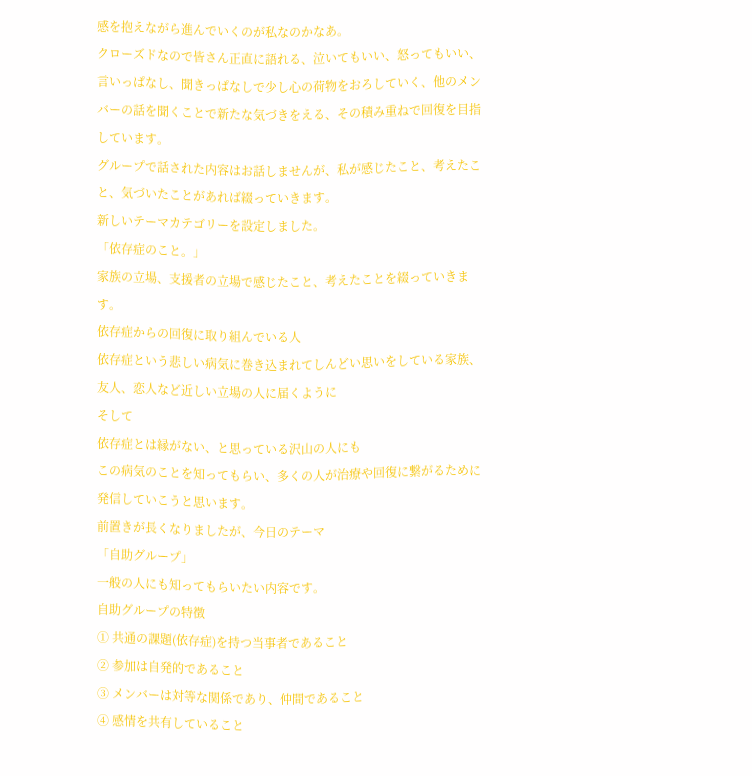感を抱えながら進んでいくのが私なのかなあ。
クローズドなので皆さん正直に語れる、泣いてもいい、怒ってもいい、言いっぱなし、聞きっぱなしで少し心の荷物をおろしていく、他のメンバーの話を聞くことで新たな気づきをえる、その積み重ねで回復を目指しています。
グループで話された内容はお話しませんが、私が感じたこと、考えたこと、気づいたことがあれば綴っていきます。
新しいテーマカテゴリーを設定しました。
「依存症のこと。」
家族の立場、支援者の立場で感じたこと、考えたことを綴っていきます。
依存症からの回復に取り組んでいる人
依存症という悲しい病気に巻き込まれてしんどい思いをしている家族、友人、恋人など近しい立場の人に届くように
そして
依存症とは縁がない、と思っている沢山の人にも
この病気のことを知ってもらい、多くの人が治療や回復に繋がるために発信していこうと思います。
前置きが長くなりましたが、今日のテーマ
「自助グループ」
一般の人にも知ってもらいたい内容です。
自助グループの特徴
① 共通の課題(依存症)を持つ当事者であること
② 参加は自発的であること
③ メンバーは対等な関係であり、仲間であること
④ 感情を共有していること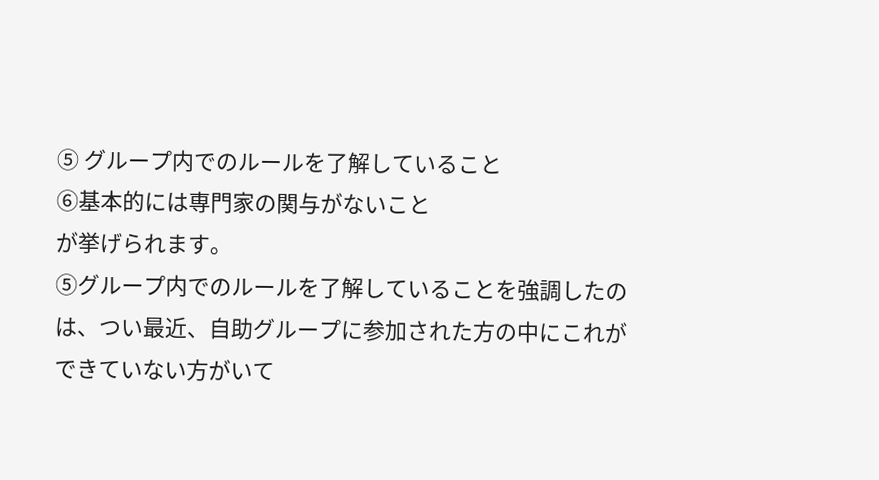⑤ グループ内でのルールを了解していること
⑥基本的には専門家の関与がないこと
が挙げられます。
⑤グループ内でのルールを了解していることを強調したのは、つい最近、自助グループに参加された方の中にこれができていない方がいて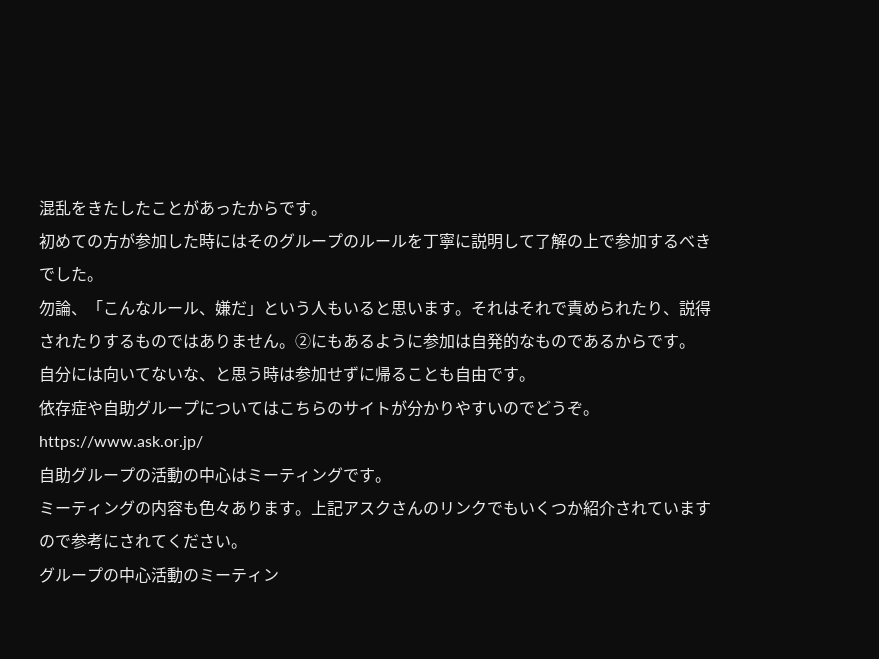混乱をきたしたことがあったからです。
初めての方が参加した時にはそのグループのルールを丁寧に説明して了解の上で参加するべきでした。
勿論、「こんなルール、嫌だ」という人もいると思います。それはそれで責められたり、説得されたりするものではありません。②にもあるように参加は自発的なものであるからです。
自分には向いてないな、と思う時は参加せずに帰ることも自由です。
依存症や自助グループについてはこちらのサイトが分かりやすいのでどうぞ。
https://www.ask.or.jp/
自助グループの活動の中心はミーティングです。
ミーティングの内容も色々あります。上記アスクさんのリンクでもいくつか紹介されていますので参考にされてください。
グループの中心活動のミーティン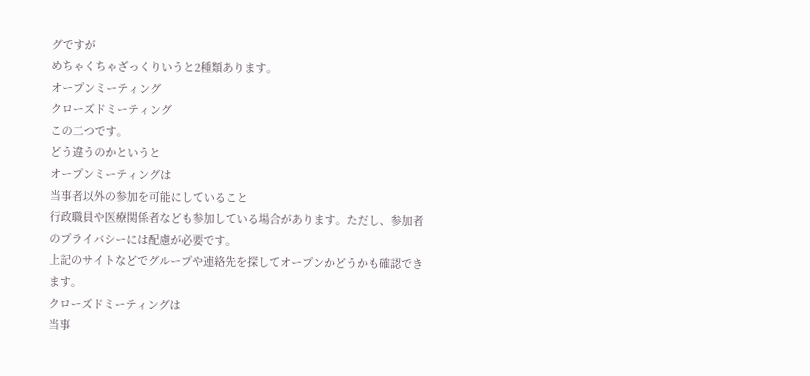グですが
めちゃくちゃざっくりいうと2種類あります。
オープンミーティング
クローズドミーティング
この二つです。
どう違うのかというと
オープンミーティングは
当事者以外の参加を可能にしていること
行政職員や医療関係者なども参加している場合があります。ただし、参加者のプライバシーには配慮が必要です。
上記のサイトなどでグループや連絡先を探してオープンかどうかも確認できます。
クローズドミーティングは
当事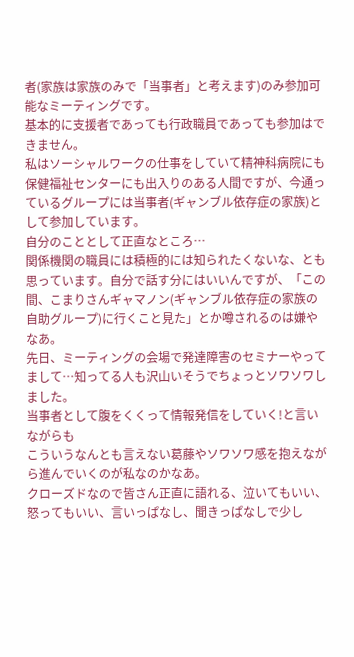者(家族は家族のみで「当事者」と考えます)のみ参加可能なミーティングです。
基本的に支援者であっても行政職員であっても参加はできません。
私はソーシャルワークの仕事をしていて精神科病院にも保健福祉センターにも出入りのある人間ですが、今通っているグループには当事者(ギャンブル依存症の家族)として参加しています。
自分のこととして正直なところ…
関係機関の職員には積極的には知られたくないな、とも思っています。自分で話す分にはいいんですが、「この間、こまりさんギャマノン(ギャンブル依存症の家族の自助グループ)に行くこと見た」とか噂されるのは嫌やなあ。
先日、ミーティングの会場で発達障害のセミナーやってまして…知ってる人も沢山いそうでちょっとソワソワしました。
当事者として腹をくくって情報発信をしていく!と言いながらも
こういうなんとも言えない葛藤やソワソワ感を抱えながら進んでいくのが私なのかなあ。
クローズドなので皆さん正直に語れる、泣いてもいい、怒ってもいい、言いっぱなし、聞きっぱなしで少し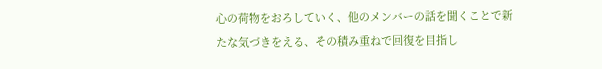心の荷物をおろしていく、他のメンバーの話を聞くことで新たな気づきをえる、その積み重ねで回復を目指し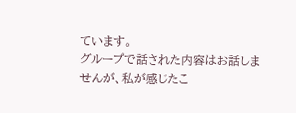ています。
グループで話された内容はお話しませんが、私が感じたこ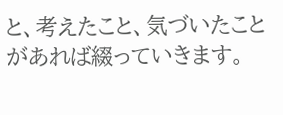と、考えたこと、気づいたことがあれば綴っていきます。